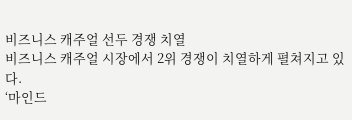비즈니스 캐주얼 선두 경쟁 치열
비즈니스 캐주얼 시장에서 2위 경쟁이 치열하게 펼쳐지고 있다.
‘마인드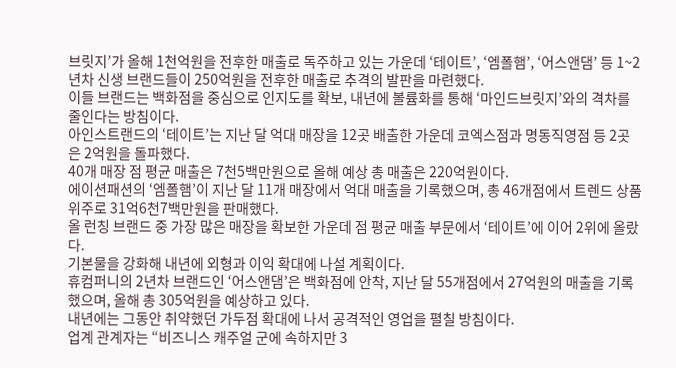브릿지’가 올해 1천억원을 전후한 매출로 독주하고 있는 가운데 ‘테이트’, ‘엠폴햄’, ‘어스앤댐’ 등 1~2년차 신생 브랜드들이 250억원을 전후한 매출로 추격의 발판을 마련했다.
이들 브랜드는 백화점을 중심으로 인지도를 확보, 내년에 볼륨화를 통해 ‘마인드브릿지’와의 격차를 줄인다는 방침이다.
아인스트랜드의 ‘테이트’는 지난 달 억대 매장을 12곳 배출한 가운데 코엑스점과 명동직영점 등 2곳은 2억원을 돌파했다.
40개 매장 점 평균 매출은 7천5백만원으로 올해 예상 총 매출은 220억원이다.
에이션패션의 ‘엠폴햄’이 지난 달 11개 매장에서 억대 매출을 기록했으며, 총 46개점에서 트렌드 상품 위주로 31억6천7백만원을 판매했다.
올 런칭 브랜드 중 가장 많은 매장을 확보한 가운데 점 평균 매출 부문에서 ‘테이트’에 이어 2위에 올랐다.
기본물을 강화해 내년에 외형과 이익 확대에 나설 계획이다.
휴컴퍼니의 2년차 브랜드인 ‘어스앤댐’은 백화점에 안착, 지난 달 55개점에서 27억원의 매출을 기록했으며, 올해 총 305억원을 예상하고 있다.
내년에는 그동안 취약했던 가두점 확대에 나서 공격적인 영업을 펼칠 방침이다.
업계 관계자는 “비즈니스 캐주얼 군에 속하지만 3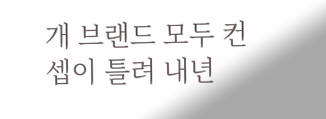개 브랜드 모두 컨셉이 틀려 내년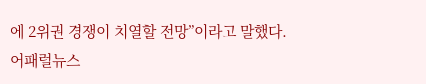에 2위권 경쟁이 치열할 전망”이라고 말했다.
어패럴뉴스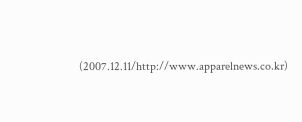(2007.12.11/http://www.apparelnews.co.kr)